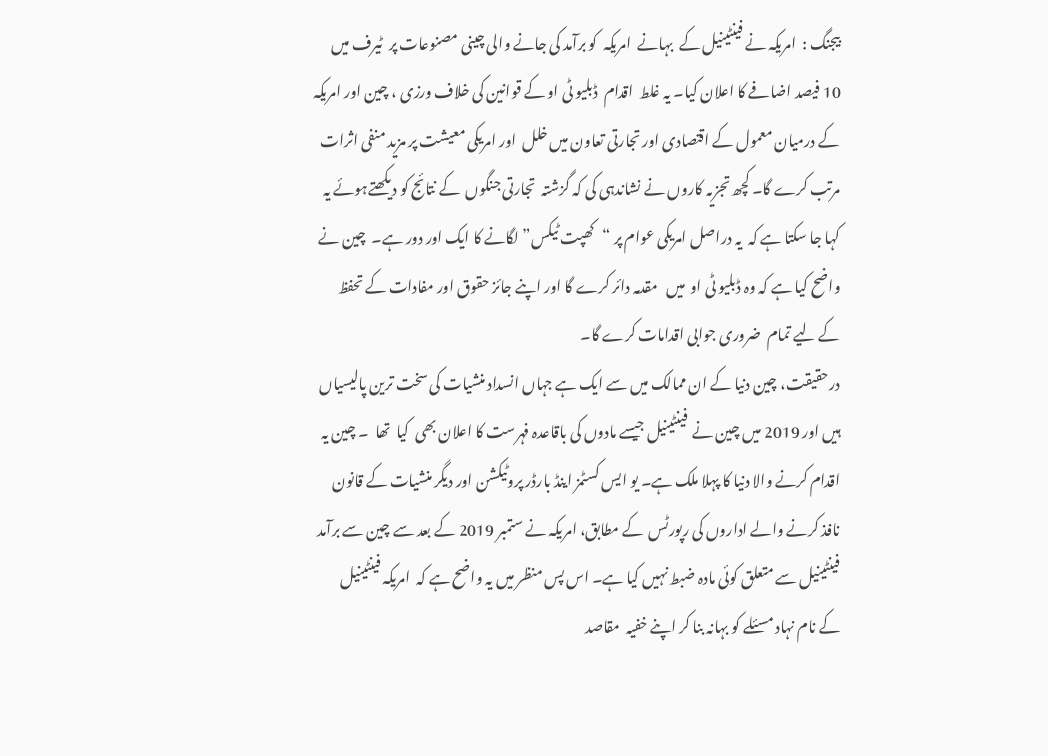بیجنگ :  امریکہ نے فینٹینیل کے  بہانے  امریکہ  کو برآمد کی جانے والی چینی مصنوعات پر  ٹیرف میں  10 فیصد اضافے کا اعلان کیا۔ یہ غلط  اقدام  ڈبلیو ٹی او کے قوانین کی خلاف ورزی ، چین اور امریکہ کے درمیان معمول کے اقتصادی اور تجارتی تعاون میں خلل  اور امریکی معیشت پر مزید منفی اثرات مرتب کرے گا۔ کچھ تجزیہ کاروں نے نشاندہی کی کہ گزشتہ  تجارتی جنگوں  کے نتائج کو دیکھتےہوئے یہ کہا جا سکتا ہے کہ  یہ دراصل امریکی عوام پر “کھپت ٹیکس” لگانے کا ایک اور دور ہے۔  چین نے واضح کیا ہے کہ وہ ڈبلیو ٹی او  میں   مقدمہ دائر کرے گا اور اپنے جائز حقوق اور مفادات کے تحفظ کے لیے تمام  ضروری جوابی اقدامات کرے گا۔
درحقیقت، چین دنیا کے ان ممالک میں سے ایک ہے جہاں انسداد منشیات کی سخت ترین پالیسیاں ہیں اور 2019 میں چین نے  فینٹینیل جیسے مادوں کی باقاعدہ فہرست کا اعلان بھی  کیا  تھا  ۔ چین یہ اقدام کرنے والا دنیا کا پہلا ملک ہے۔ یو ایس کسٹمز اینڈ بارڈر پروٹیکشن اور دیگر منشیات کے قانون نافذ کرنے والے اداروں کی رپورٹس  کے مطابق، امریکہ نے ستمبر 2019 کے بعد سے چین سے برآمد  فینٹینیل سے متعلق کوئی مادہ ضبط نہیں کیا ہے۔ اس پس منظر میں یہ واضح ہے کہ  امریکہ فینٹینیل کے نام نہاد مسئلے کو بہانہ بنا کر اپنے خفیہ  مقاصد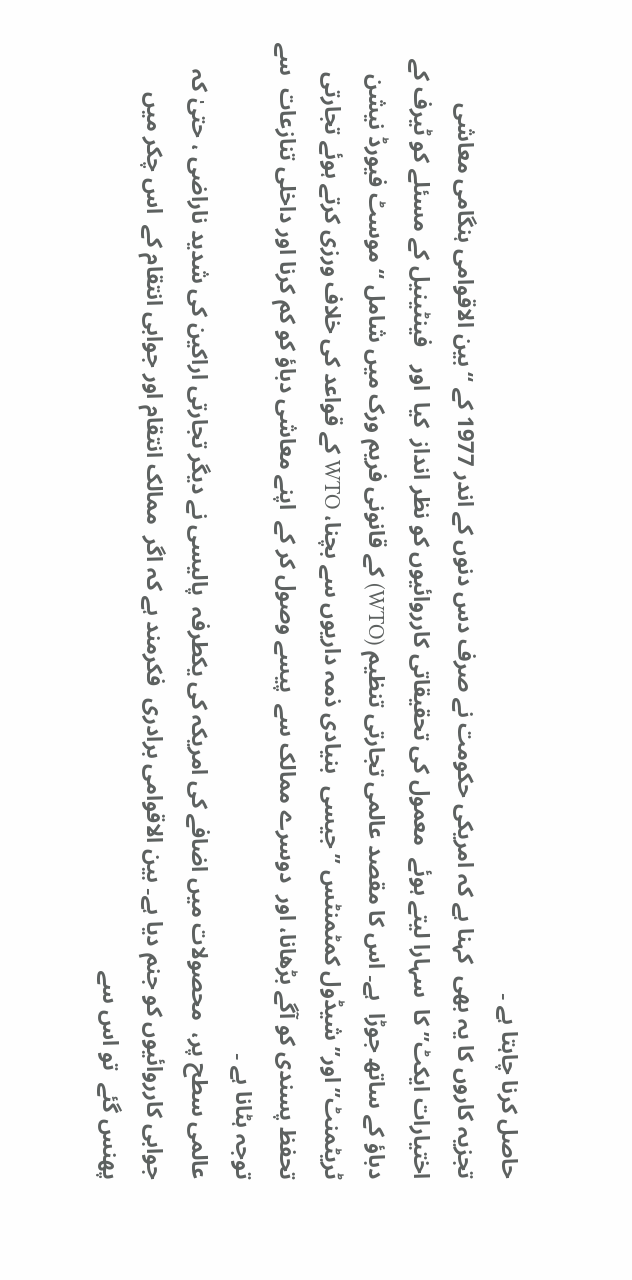حاصل کرنا چاہتا ہے ۔
تجزیہ کاروں کا یہ بھی  کہنا ہے کہ امریکی حکومت نے صرف دس دنوں کے اندر 1977 کے “بین الاقوامی ہنگامی معاشی اختیارات ایکٹ” کا  سہارا لیتے ہوئے  معمول کی تحقیقاتی کارروائیوں کو نظر انداز  کیا  اور   فینٹینیل کے مسئلے کو ٹیرف کے دباؤ کے ساتھ جوڑا  ہے۔ اس کا مقصد عالمی تجارتی تنظیم (WTO) کے قانونی فریم ورک میں شامل “موسٹ فیورڈ نیشن ٹریٹمنٹ” اور” شیڈول کمٹمنٹس ” جیسی  بنیادی ذمہ داریوں سے بچنا، WTO کے قواعد کی خلاف ورزی کرتے ہوئے تجارتی تحفظ پسندی کو آگے بڑھانا، اور  دوسرے ممالک سے  پیسے وصول کر کے  اپنے معاشی دباؤ کو کم کرنا اور داخلی تنازعات  سے توجہ ہٹانا ہے ۔
عالمی سطح پر،  محصولات میں اضافے کی امریکہ کی یکطرفہ  پالیسی نے دیگر تجارتی اراکین کی شدید ناراضی ، حتیٰ کہ جوابی کارروائیوں کو جنم دیا ہے۔ بین الاقوامی برادری  فکرمند ہے کہ اگر  ممالک انتقام اور جوابی انتقام کے  اس چکر میں پھنس گئے  تو اس سے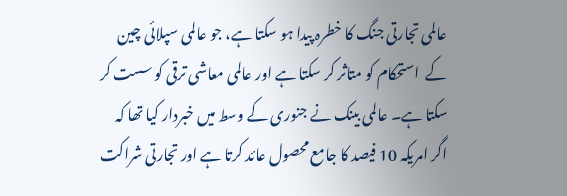عالمی تجارتی جنگ کا خطرہ پیدا ہو سکتا ہے، جو عالمی سپلائی چین کے  استحکام کو متاثر کر سکتا ہے اور عالمی معاشی ترقی کو سست کر سکتا ہے۔ عالمی بینک نے جنوری کے وسط میں خبردار کیا تھا کہ اگر امریکہ 10 فیصد کا جامع محصول عائد کرتا ہے اور تجارتی شراکت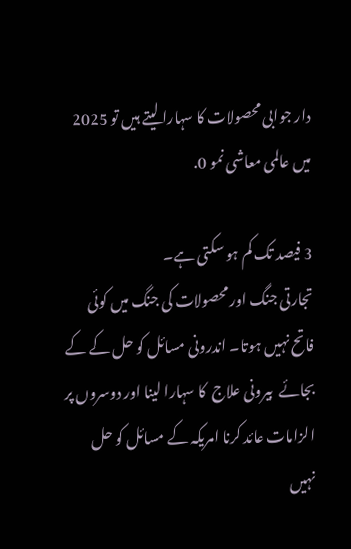دار جوابی محصولات کا سہارا لیتے ہیں تو 2025 میں عالمی معاشی نمو 0.

3 فیصد تک کم ہو سکتی ہے۔
تجارتی جنگ اور محصولات کی جنگ میں کوئی فاتح نہیں ہوتا۔ اندرونی مسائل کو حل کے کے بجائے  بیرونی علاج  کا سہارا لینا اور دوسروں پر الزامات عائد کرنا امریکہ کے مسائل کو حل نہیں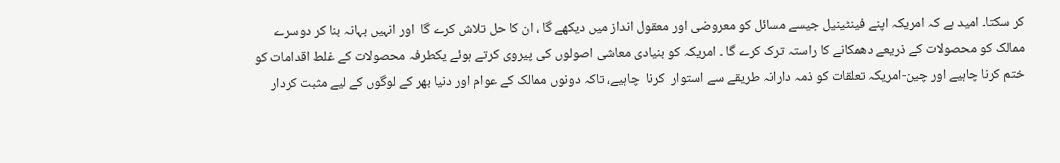کر سکتا۔ امید ہے کہ امریکہ اپنے فینٹینیل جیسے مسائل کو معروضی اور معقول انداز میں دیکھے گا ، ان کا حل تلاش کرے گا  اور انہیں بہانہ بنا کر دوسرے ممالک کو محصولات کے ذریعے دھمکانے کا راستہ ترک کرے گا ۔ امریکہ کو بنیادی معاشی اصولوں کی پیروی کرتے ہوئے یکطرفہ محصولات کے غلط اقدامات کو ختم کرنا چاہیے اور چین-امریکہ تعلقات کو ذمہ دارانہ طریقے سے استوار  کرنا  چاہیے، تاکہ دونوں ممالک کے عوام اور دنیا بھر کے لوگوں کے لیے مثبت کردار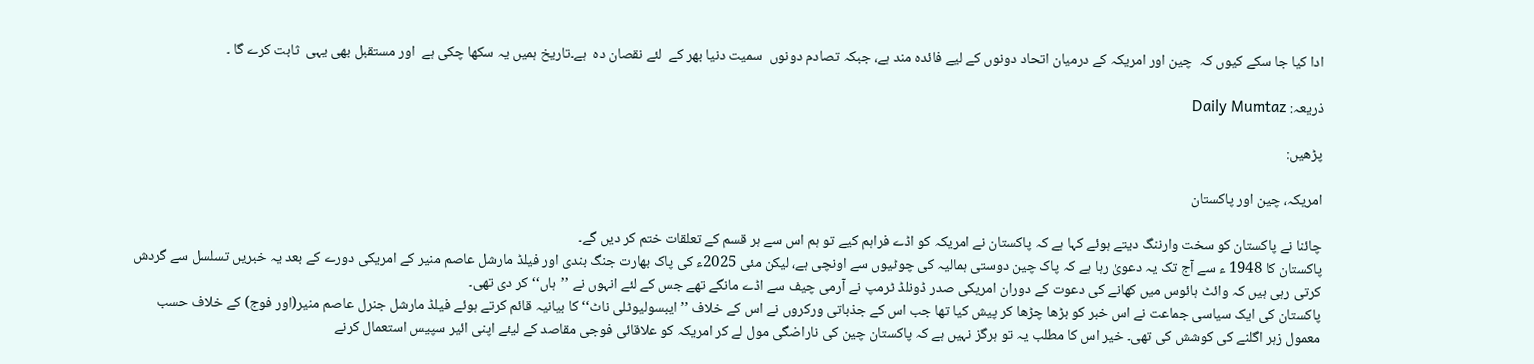ادا کیا جا سکے کیوں کہ  چین اور امریکہ کے درمیان اتحاد دونوں کے لیے فائدہ مند ہے، جبکہ تصادم دونوں  سمیت دنیا بھر کے  لئے نقصان دہ  ہے۔تاریخ ہمیں یہ سکھا چکی ہے  اور مستقبل بھی یہی  ثابت کرے گا ۔

ذریعہ: Daily Mumtaz

پڑھیں:

امریکہ، چین اور پاکستان

چائنا نے پاکستان کو سخت وارننگ دیتے ہوئے کہا ہے کہ پاکستان نے امریکہ کو اڈے فراہم کیے تو ہم اس سے ہر قسم کے تعلقات ختم کر دیں گے۔
پاکستان کا 1948 ء سے آج تک یہ دعویٰ رہا ہے کہ پاک چین دوستی ہمالیہ کی چوٹیوں سے اونچی ہے، لیکن مئی 2025ء کی پاک بھارت جنگ بندی اور فیلڈ مارشل عاصم منیر کے امریکی دورے کے بعد یہ خبریں تسلسل سے گردش کرتی رہی ہیں کہ وائٹ ہائوس میں کھانے کی دعوت کے دوران امریکی صدر ڈونلڈ ٹرمپ نے آرمی چیف سے اڈے مانگے تھے جس کے لئے انہوں نے ’’ہاں‘‘ کر دی تھی۔
پاکستان کی ایک سیاسی جماعت نے اس خبر کو بڑھا چڑھا کر پیش کیا تھا جب اس کے جذباتی ورکروں نے اس کے خلاف ’’ایبسولیوٹلی ناٹ‘‘ کا بیانیہ قائم کرتے ہوئے فیلڈ مارشل جنرل عاصم منیر(اور فوج) کے خلاف حسب معمول زہر اگلنے کی کوشش کی تھی۔ خیر اس کا مطلب یہ تو ہرگز نہیں ہے کہ پاکستان چین کی ناراضگی مول لے کر امریکہ کو علاقائی فوجی مقاصد کے لیئے اپنی ائیر سپیس استعمال کرنے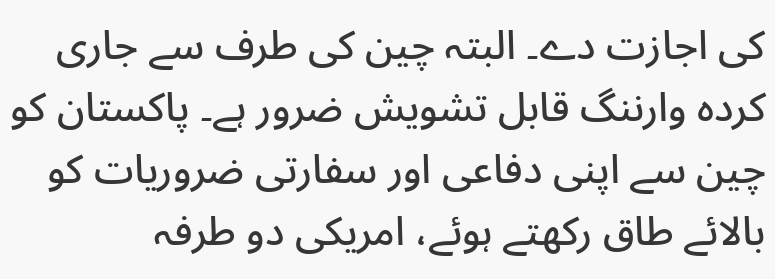کی اجازت دے۔ البتہ چین کی طرف سے جاری کردہ وارننگ قابل تشویش ضرور ہے۔ پاکستان کو چین سے اپنی دفاعی اور سفارتی ضروریات کو بالائے طاق رکھتے ہوئے، امریکی دو طرفہ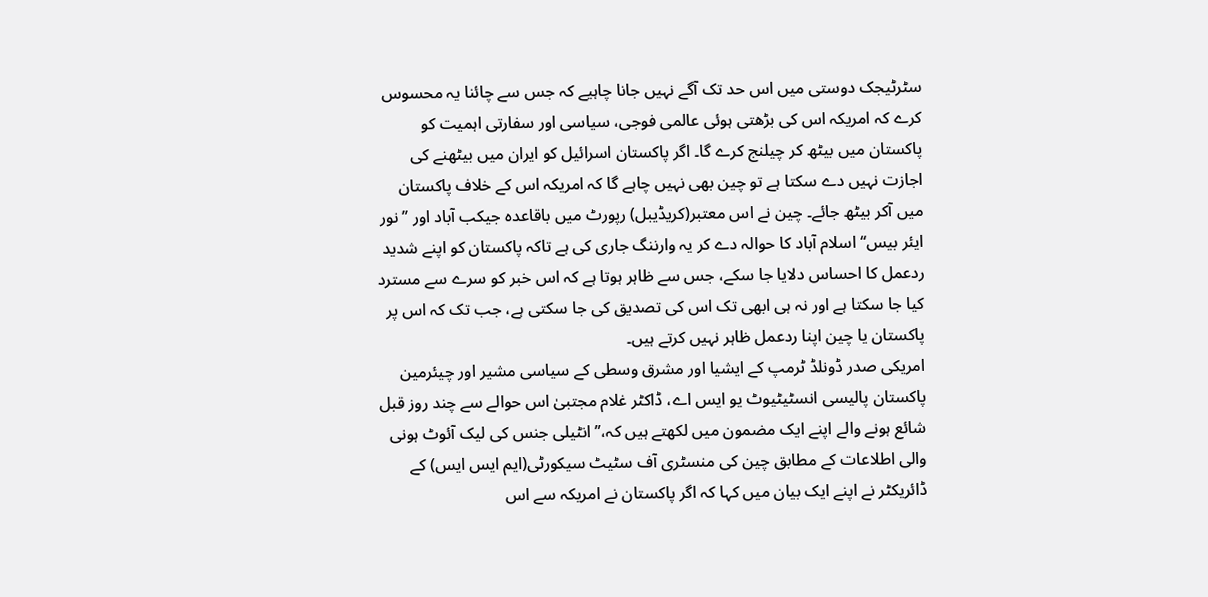سٹرٹیجک دوستی میں اس حد تک آگے نہیں جانا چاہیے کہ جس سے چائنا یہ محسوس کرے کہ امریکہ اس کی بڑھتی ہوئی عالمی فوجی، سیاسی اور سفارتی اہمیت کو پاکستان میں بیٹھ کر چیلنج کرے گا۔ اگر پاکستان اسرائیل کو ایران میں بیٹھنے کی اجازت نہیں دے سکتا ہے تو چین بھی نہیں چاہے گا کہ امریکہ اس کے خلاف پاکستان میں آکر بیٹھ جائے۔ چین نے اس معتبر(کریڈیبل) رپورٹ میں باقاعدہ جیکب آباد اور ’’نور ایئر بیس‘‘ اسلام آباد کا حوالہ دے کر یہ وارننگ جاری کی ہے تاکہ پاکستان کو اپنے شدید ردعمل کا احساس دلایا جا سکے، جس سے ظاہر ہوتا ہے کہ اس خبر کو سرے سے مسترد کیا جا سکتا ہے اور نہ ہی ابھی تک اس کی تصدیق کی جا سکتی ہے، جب تک کہ اس پر پاکستان یا چین اپنا ردعمل ظاہر نہیں کرتے ہیں۔
امریکی صدر ڈونلڈ ٹرمپ کے ایشیا اور مشرق وسطی کے سیاسی مشیر اور چیئرمین پاکستان پالیسی انسٹیٹیوٹ یو ایس اے، ڈاکٹر غلام مجتبیٰ اس حوالے سے چند روز قبل شائع ہونے والے اپنے ایک مضمون میں لکھتے ہیں کہ،’’انٹیلی جنس کی لیک آئوٹ ہونی والی اطلاعات کے مطابق چین کی منسٹری آف سٹیٹ سیکورٹی(ایم ایس ایس) کے ڈائریکٹر نے اپنے ایک بیان میں کہا کہ اگر پاکستان نے امریکہ سے اس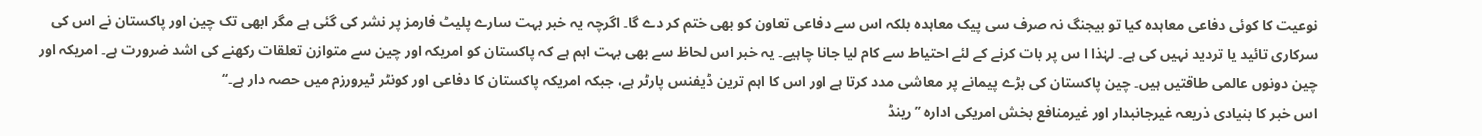نوعیت کا کوئی دفاعی معاہدہ کیا تو بیجنگ نہ صرف سی پیک معاہدہ بلکہ اس سے دفاعی تعاون کو بھی ختم کر دے گا۔ اگرچہ یہ خبر بہت سارے پلیٹ فارمز پر نشر کی گئی ہے مگر ابھی تک چین اور پاکستان نے اس کی سرکاری تائید یا تردید نہیں کی ہے۔ لہٰذا ا س پر بات کرنے کے لئے احتیاط سے کام لیا جانا چاہیے۔ یہ خبر اس لحاظ سے بھی بہت اہم ہے کہ پاکستان کو امریکہ اور چین سے متوازن تعلقات رکھنے کی اشد ضرورت ہے۔ امریکہ اور چین دونوں عالمی طاقتیں ہیں۔ چین پاکستان کی بڑے پیمانے پر معاشی مدد کرتا ہے اور اس کا اہم ترین ڈیفنس پارٹر ہے، جبکہ امریکہ پاکستان کا دفاعی اور کونٹر ٹیرورزم میں حصہ دار ہے۔‘‘
اس خبر کا بنیادی ذریعہ غیرجانبدار اور غیرمنافع بخش امریکی ادارہ ’’رینڈ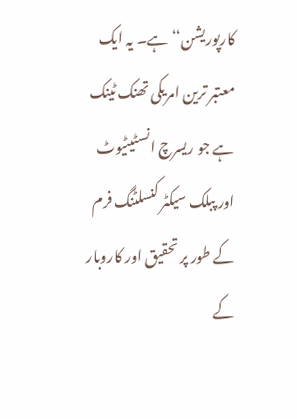کارپوریشن‘‘ ہے۔ یہ ایک معتبر ترین امریکی تھنک ٹینک ہے جو ریسرچ انسٹیٹیوٹ اور پبلک سیکٹر کنسلٹنگ فرم کے طور پر تحقیق اور کاروبار کے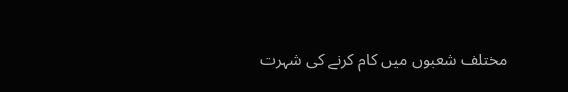مختلف شعبوں میں کام کرنے کی شہرت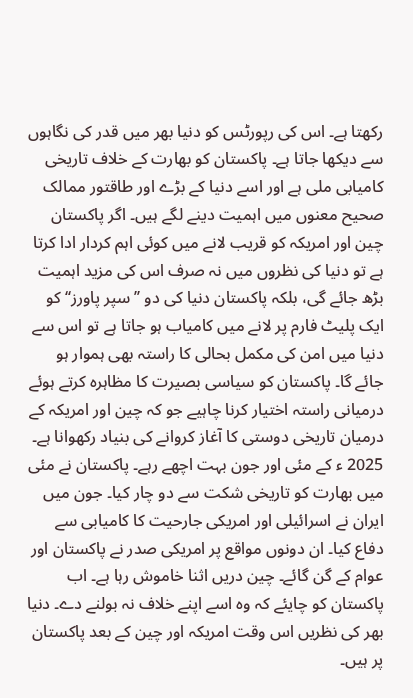رکھتا ہے۔ اس کی رپورٹس کو دنیا بھر میں قدر کی نگاہوں سے دیکھا جاتا ہے۔ پاکستان کو بھارت کے خلاف تاریخی کامیابی ملی ہے اور اسے دنیا کے بڑے اور طاقتور ممالک صحیح معنوں میں اہمیت دینے لگے ہیں۔ اگر پاکستان چین اور امریکہ کو قریب لانے میں کوئی اہم کردار ادا کرتا ہے تو دنیا کی نظروں میں نہ صرف اس کی مزید اہمیت بڑھ جائے گی، بلکہ پاکستان دنیا کی دو ’’سپر پاورز‘‘ کو ایک پلیٹ فارم پر لانے میں کامیاب ہو جاتا ہے تو اس سے دنیا میں امن کی مکمل بحالی کا راستہ بھی ہموار ہو جائے گا۔ پاکستان کو سیاسی بصیرت کا مظاہرہ کرتے ہوئے درمیانی راستہ اختیار کرنا چاہیے جو کہ چین اور امریکہ کے درمیان تاریخی دوستی کا آغاز کروانے کی بنیاد رکھوانا ہے۔
2025 ء کے مئی اور جون بہت اچھے رہے۔ پاکستان نے مئی میں بھارت کو تاریخی شکت سے دو چار کیا۔ جون میں ایران نے اسرائیلی اور امریکی جارحیت کا کامیابی سے دفاع کیا۔ ان دونوں مواقع پر امریکی صدر نے پاکستان اور عوام کے گن گائے۔ چین دریں اثنا خاموش رہا ہے۔ اب پاکستان کو چایئے کہ وہ اسے اپنے خلاف نہ بولنے دے۔ دنیا بھر کی نظریں اس وقت امریکہ اور چین کے بعد پاکستان پر ہیں۔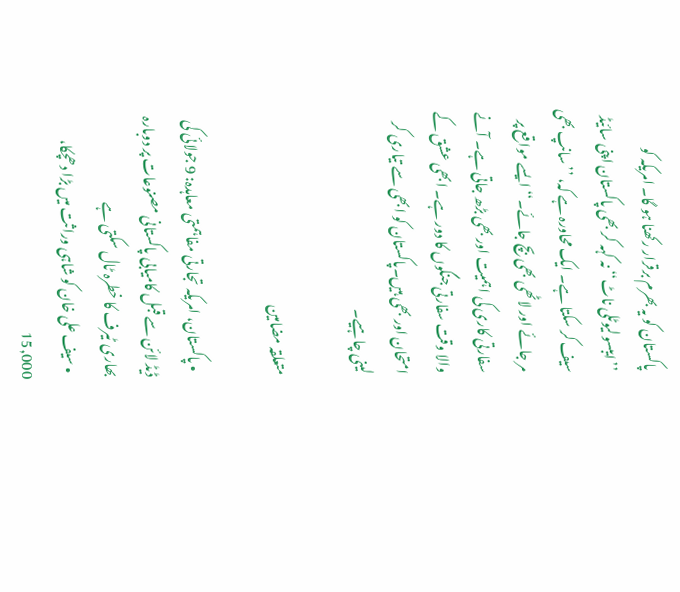پاکستان کو یہ بھرم برقرار رکھنا ہو گا۔ امریکہ کو ’’ایبسولیوٹلی ناٹ‘‘ نہ کہہ کر بھی پاکستان اپنی سائیڈ سیف کر سکتا ہے۔ ایک محاورہ ہے کہ، ’’سانپ بھی مر جائے اور لاٹھی بھی بچ جائے۔‘‘ ایسے مواقع پر سفارتی کاری کی اہمیت اور بھی بڑھ جاتی ہے۔ آنے والا وقت سفارتی جنگوں کا دور ہے۔ ابھی عشق کے امتحان اور بھی ہیں۔پاکستان کو ابھی سے تیاری کر لینی چاہیے۔

متعلقہ مضامین

  • پاکستان، امریکہ تجارتی مفاہمتی معاہدہ: 9 جولائی کی ڈیڈ لائن سے قبل کامیابی پاکستانی مصنوعات پر دوبارہ بھاری ٹیرف کا خطرہ ٹال سکتی ہے
  • سیف علی خان کو شاہی وراثت میں بڑا دھچکا، 15,000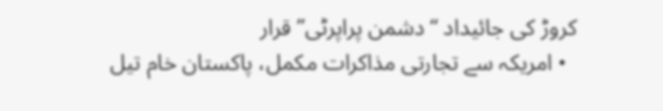کروڑ کی جائیداد “دشمن پراپرٹی” قرار
  • امریکہ سے تجارتی مذاکرات مکمل، پاکستان خام تیل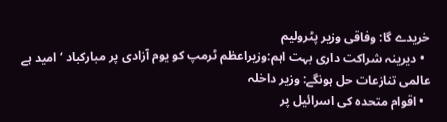خریدے گا: وفاقی وزیر پٹرولیم
  • دیرینہ شراکت داری بہت اہم:وزیراعظم ٹرمپ کو یوم آزادی پر مبارکباد ‘امید ہے  عالمی تنازعات حل ہونگے: وزیر داخلہ
  • اقوام متحدہ کی اسرائیل پر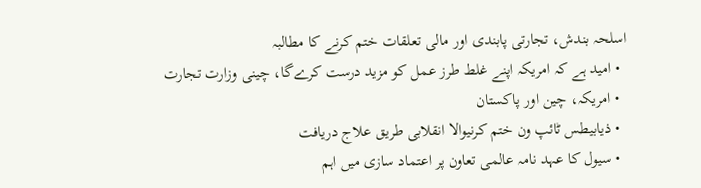اسلحہ بندش، تجارتی پابندی اور مالی تعلقات ختم کرنے کا مطالبہ
  • امید ہے کہ امریکہ اپنے غلط طرز عمل کو مزید درست کرےگا، چینی وزارت تجارت
  • امریکہ، چین اور پاکستان
  • ذیابیطس ٹائپ ون ختم کرنیوالا انقلابی طریق علاج دریافت
  • سیول کا عہد نامہ عالمی تعاون پر اعتماد سازی میں اہم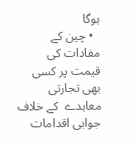ہوگا
  • چین کے مفادات کی قیمت پر کسی بھی تجارتی  معاہدے  کے خلاف جوابی اقدامات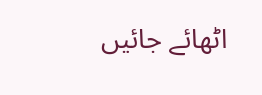اٹھائے جائیں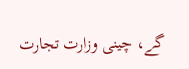گے، چینی وزارت تجارت